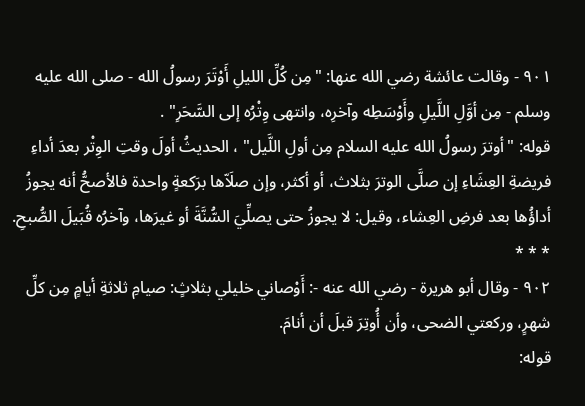٩٠١ - وقالت عائشة رضي الله عنها: "مِن كُلِّ الليلِ أَوْتَرَ رسولُ الله - صلى الله عليه وسلم - مِن أوَّلِ اللَّيلِ وأَوْسَطِه وآخرِه، وانتهى وِتْرُه إلى السَّحَرِ" .
قوله: "أوترَ رسولُ الله عليه السلام مِن أولِ اللَّيل" ، الحديثُ أولَ وقتِ الوِتْر بعدَ أداءِ فريضةِ العِشَاءِ إن صلَّى الوترَ بثلاث، أو أكثر، وإن صلَاّها برَكعةٍ واحدة فالأصحُّ أنه يجوزُ أداؤُها بعد فرضِ العِشاء، وقيل: لا يجوزُ حتى يصلِّيَ السُّنَّةَ أو غيرَها، وآخرُه قُبَيلَ الصُّبحِ.
* * *
٩٠٢ - وقال أبو هريرة - رضي الله عنه -: أَوْصاني خليلي بثلاثٍ: صيامِ ثلاثةِ أيامٍ مِن كلِّ شهرٍ، وركعتي الضحى، وأن أُوتِرَ قبلَ أن أنامَ.
قوله: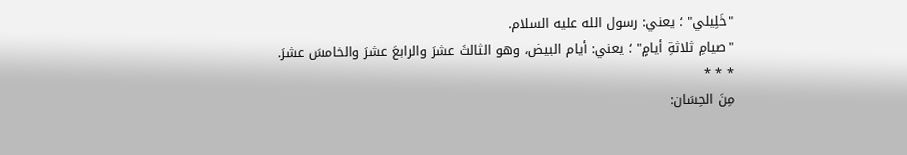"خَلِيلي" ؛ يعني: رسول الله عليه السلام.
"صيامِ ثلاثةِ أيامٍ" ؛ يعني: أيام البيض، وهو الثالثَ عشرَ والرابعَ عشرَ والخامسَ عشرَ.
* * *
مِنَ الحِسَان: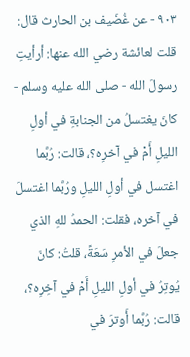٩٠٣ - عن غُضَيف بن الحارث قال: قلت لعائشة رضي الله عنها: أرأيتِ رسولَ الله - صلى الله عليه وسلم - كانَ يغتسلُ من الجنابةِ في أولِ الليلِ أَمْ في آخرِه؟، قالت: رُبَّما اغتسل في أولِ الليلِ ورُبَّما اغتسلَ في آخره، فقلت: الحمدُ للهِ الذي جعلَ في الأمرِ سَعَةً، قلتُ: كانَ يُوتِرُ في أولِ الليلِ أَمْ في آخِرِه؟، قالت: رُبَّما أَوترَ في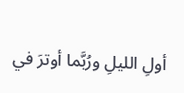أولِ الليلِ ورُبَّما أوترَ في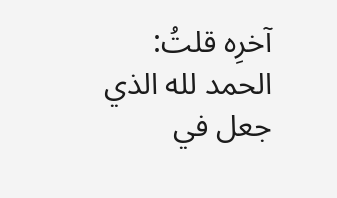آخرِه قلتُ: الحمد لله الذي جعل في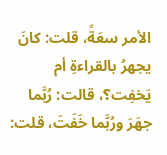الأمر سعَةً، قلت: كانَ يجهرُ بالقراءةِ أم يَخفِت؟، قالت: رُبَّما جهَرَ ورُبَّما خَفَتَ، قلت: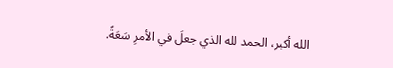الله أكبر، الحمد لله الذي جعلَ في الأمرِ سَعَةً.